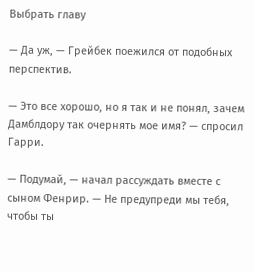Выбрать главу

— Да уж, — Грейбек поежился от подобных перспектив.

— Это все хорошо, но я так и не понял, зачем Дамблдору так очернять мое имя? — спросил Гарри.

— Подумай, — начал рассуждать вместе с сыном Фенрир. — Не предупреди мы тебя, чтобы ты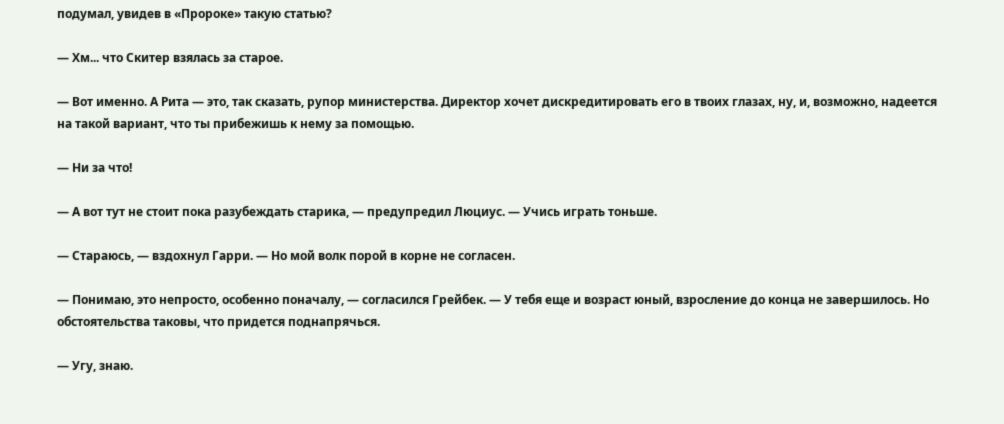подумал, увидев в «Пророке» такую статью?

— Хм... что Скитер взялась за старое.

— Вот именно. А Рита — это, так сказать, рупор министерства. Директор хочет дискредитировать его в твоих глазах, ну, и, возможно, надеется на такой вариант, что ты прибежишь к нему за помощью.

— Ни за что!

— А вот тут не стоит пока разубеждать старика, — предупредил Люциус. — Учись играть тоньше.

— Стараюсь, — вздохнул Гарри. — Но мой волк порой в корне не согласен.

— Понимаю, это непросто, особенно поначалу, — согласился Грейбек. — У тебя еще и возраст юный, взросление до конца не завершилось. Но обстоятельства таковы, что придется поднапрячься.

— Угу, знаю.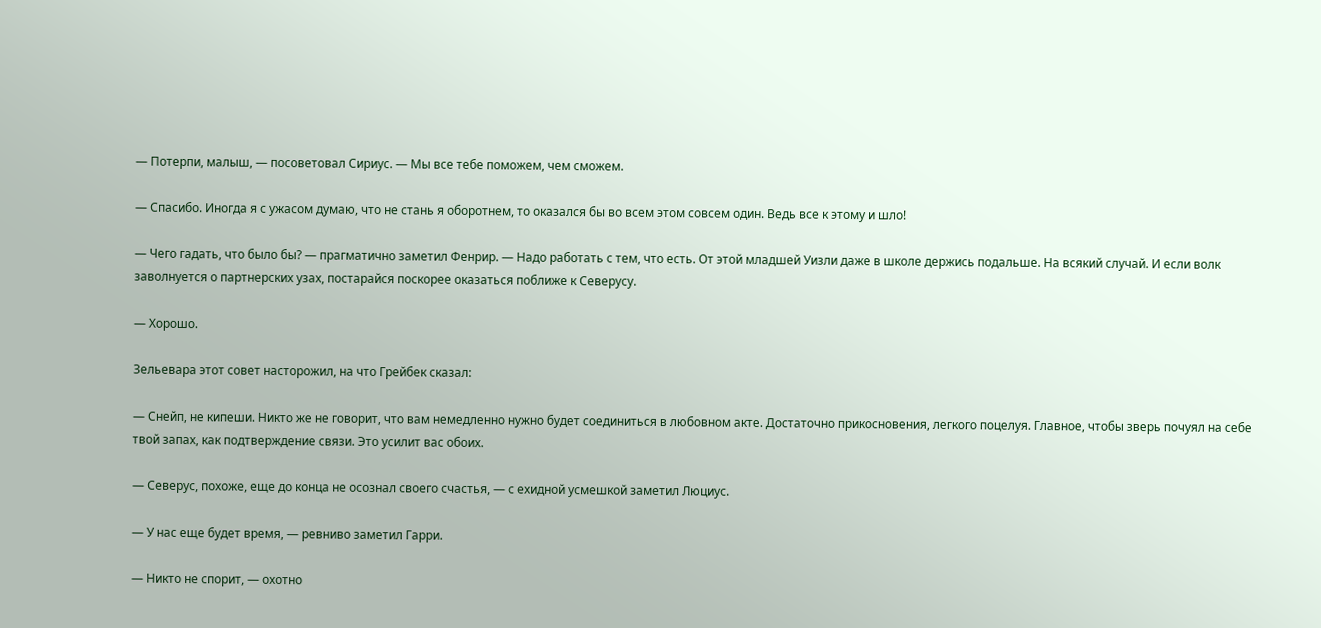— Потерпи, малыш, — посоветовал Сириус. — Мы все тебе поможем, чем сможем.

— Спасибо. Иногда я с ужасом думаю, что не стань я оборотнем, то оказался бы во всем этом совсем один. Ведь все к этому и шло!

— Чего гадать, что было бы? — прагматично заметил Фенрир. — Надо работать с тем, что есть. От этой младшей Уизли даже в школе держись подальше. На всякий случай. И если волк заволнуется о партнерских узах, постарайся поскорее оказаться поближе к Северусу.

— Хорошо.

Зельевара этот совет насторожил, на что Грейбек сказал:

— Снейп, не кипеши. Никто же не говорит, что вам немедленно нужно будет соединиться в любовном акте. Достаточно прикосновения, легкого поцелуя. Главное, чтобы зверь почуял на себе твой запах, как подтверждение связи. Это усилит вас обоих.

— Северус, похоже, еще до конца не осознал своего счастья, — с ехидной усмешкой заметил Люциус.

— У нас еще будет время, — ревниво заметил Гарри.

— Никто не спорит, — охотно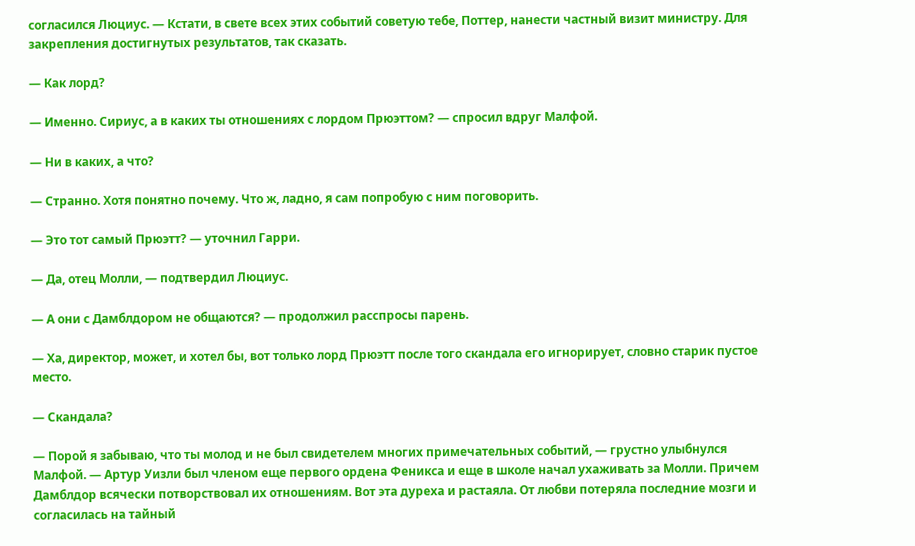согласился Люциус. — Кстати, в свете всех этих событий советую тебе, Поттер, нанести частный визит министру. Для закрепления достигнутых результатов, так сказать.

— Как лорд?

— Именно. Сириус, а в каких ты отношениях с лордом Прюэттом? — спросил вдруг Малфой.

— Ни в каких, а что?

— Странно. Хотя понятно почему. Что ж, ладно, я сам попробую с ним поговорить.

— Это тот самый Прюэтт? — уточнил Гарри.

— Да, отец Молли, — подтвердил Люциус.

— А они с Дамблдором не общаются? — продолжил расспросы парень.

— Ха, директор, может, и хотел бы, вот только лорд Прюэтт после того скандала его игнорирует, словно старик пустое место.

— Скандала?

— Порой я забываю, что ты молод и не был свидетелем многих примечательных событий, — грустно улыбнулся Малфой. — Артур Уизли был членом еще первого ордена Феникса и еще в школе начал ухаживать за Молли. Причем Дамблдор всячески потворствовал их отношениям. Вот эта дуреха и растаяла. От любви потеряла последние мозги и согласилась на тайный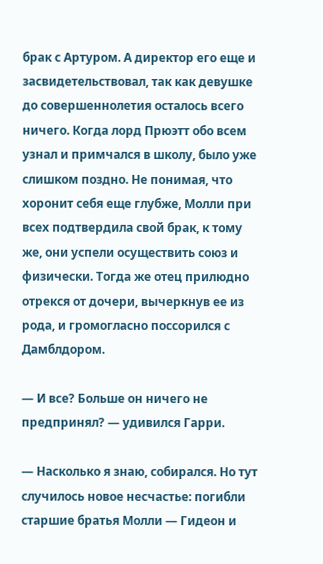брак с Артуром. А директор его еще и засвидетельствовал, так как девушке до совершеннолетия осталось всего ничего. Когда лорд Прюэтт обо всем узнал и примчался в школу, было уже слишком поздно. Не понимая, что хоронит себя еще глубже, Молли при всех подтвердила свой брак, к тому же, они успели осуществить союз и физически. Тогда же отец прилюдно отрекся от дочери, вычеркнув ее из рода, и громогласно поссорился с Дамблдором.

— И все? Больше он ничего не предпринял? — удивился Гарри.

— Насколько я знаю, собирался. Но тут случилось новое несчастье: погибли старшие братья Молли — Гидеон и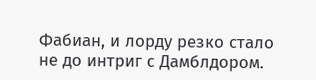Фабиан, и лорду резко стало не до интриг с Дамблдором.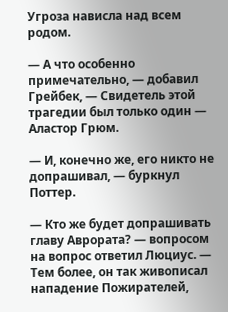Угроза нависла над всем родом.

— А что особенно примечательно, — добавил Грейбек, — Свидетель этой трагедии был только один — Аластор Грюм.

— И, конечно же, его никто не допрашивал, — буркнул Поттер.

— Кто же будет допрашивать главу Аврората? — вопросом на вопрос ответил Люциус. — Тем более, он так живописал нападение Пожирателей,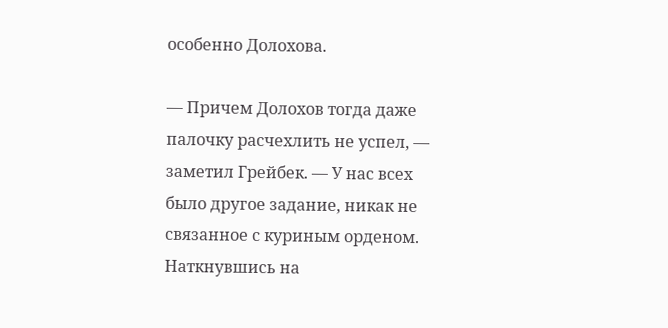особенно Долохова.

— Причем Долохов тогда даже палочку расчехлить не успел, — заметил Грейбек. — У нас всех было другое задание, никак не связанное с куриным орденом. Наткнувшись на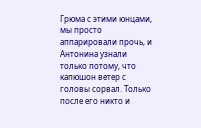Грюма с этими юнцами, мы просто аппарировали прочь, и Антонина узнали только потому, что капюшон ветер с головы сорвал. Только после его никто и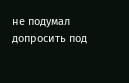не подумал допросить под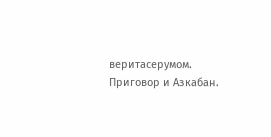веритасерумом. Приговор и Азкабан.